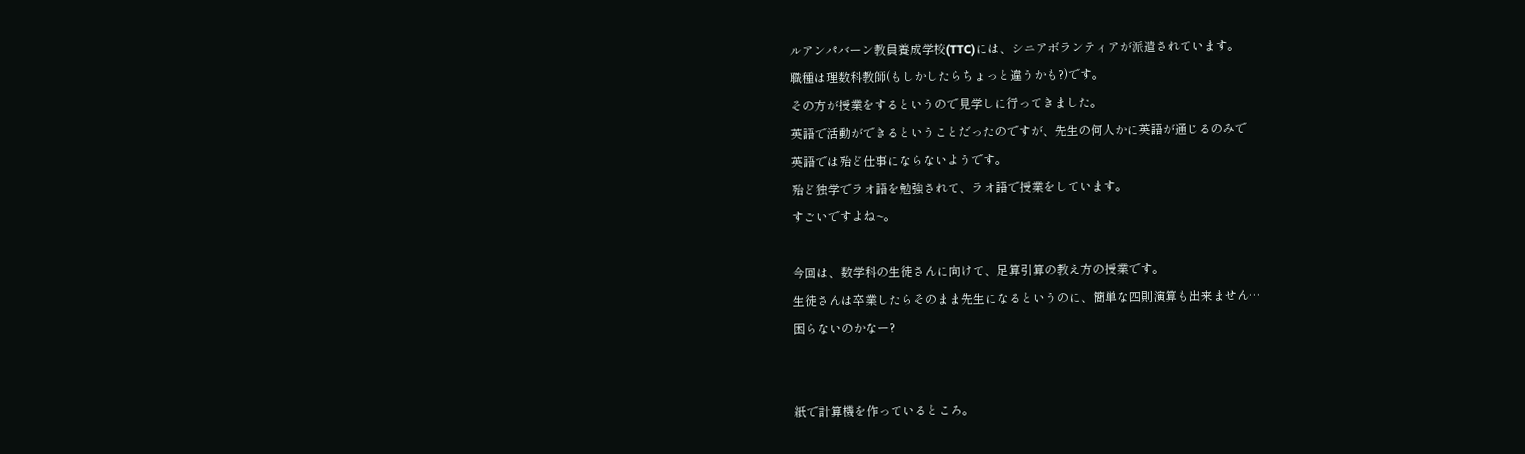ルアンパバーン教員養成学校(TTC)には、シニアボランティアが派遣されています。
職種は理数科教師(もしかしたらちょっと違うかも?)です。
その方が授業をするというので見学しに行ってきました。
英語で活動ができるということだったのですが、先生の何人かに英語が通じるのみで
英語では殆ど仕事にならないようです。
殆ど独学でラオ語を勉強されて、ラオ語で授業をしています。
すごいですよね~。

今回は、数学科の生徒さんに向けて、足算引算の教え方の授業です。
生徒さんは卒業したらそのまま先生になるというのに、簡単な四則演算も出来ません…
困らないのかなー?


紙で計算機を作っているところ。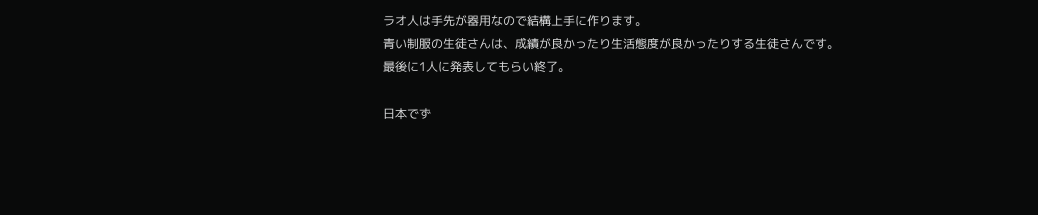ラオ人は手先が器用なので結構上手に作ります。
青い制服の生徒さんは、成績が良かったり生活態度が良かったりする生徒さんです。
最後に1人に発表してもらい終了。

日本でず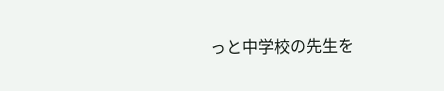っと中学校の先生を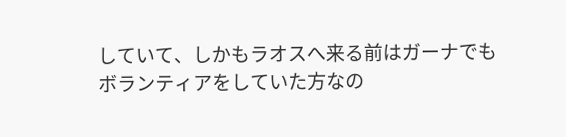していて、しかもラオスへ来る前はガーナでもボランティアをしていた方なの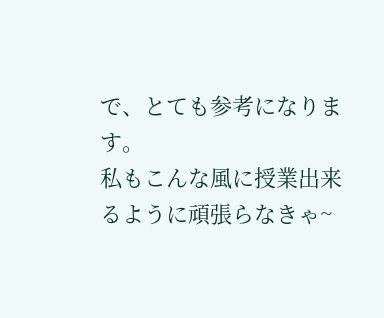で、とても参考になります。
私もこんな風に授業出来るように頑張らなきゃ~